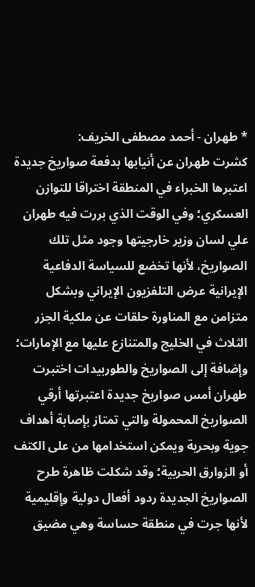* طهران - أحمد مصطفى الخريف:
كشرت طهران عن أنيابها بدفعة صواريخ جديدة اعتبرها الخبراء في المنطقة اختراقا للتوازن العسكري؛ وفي الوقت الذي بررت فيه طهران علي لسان وزير خارجيتها وجود مثل تلك الصواريخ، لأنها تخضع للسياسة الدفاعية الإيرانية عرض التلفزيون الإيراني وبشكل متزامن مع المناورة حلقات عن ملكية الجزر الثلاث في الخليج والمتنازع عليها مع الإمارات؛ وإضافة إلى الصواريخ والطوربيدات اختبرت طهران أمس صواريخ جديدة اعتبرتها أرقي الصواريخ المحمولة والتي تمتاز بإصابة أهداف جوية وبحرية ويمكن استخدامها من على الكتف أو الزوارق الحربية؛ وقد شكلت ظاهرة طرح الصواريخ الجديدة ردود أفعال دولية وإقليمية لأنها جرت في منطقة حساسة وهي مضيق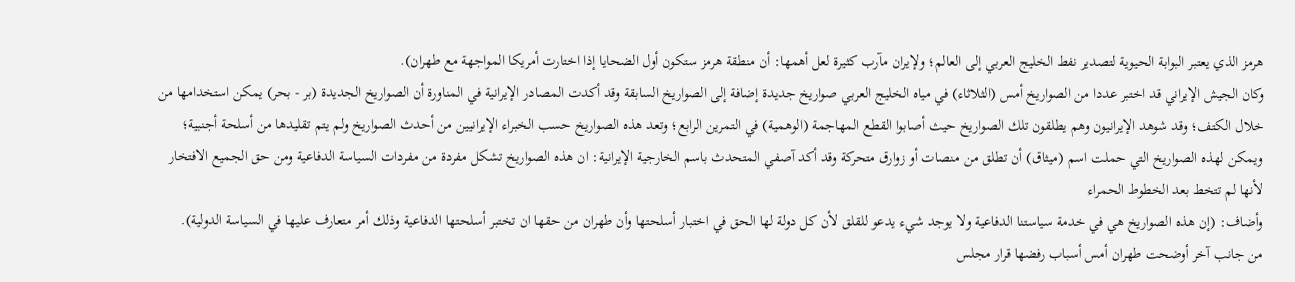هرمز الذي يعتبر البوابة الحيوية لتصدير نفط الخليج العربي إلى العالم؛ ولإيران مآرب كثيرة لعل أهمها: أن منطقة هرمز ستكون أول الضحايا إذا اختارت أمريكا المواجهة مع طهران).
وكان الجيش الإيراني قد اختبر عددا من الصواريخ أمس (الثلاثاء) في مياه الخليج العربي صواريخ جديدة إضافة إلى الصواريخ السابقة وقد أكدت المصادر الإيرانية في المناورة أن الصواريخ الجديدة (بر - بحر) يمكن استخدامها من خلال الكتف؛ وقد شوهد الإيرانيون وهم يطلقون تلك الصواريخ حيث أصابوا القطع المهاجمة (الوهمية) في التمرين الرابع؛ وتعد هذه الصواريخ حسب الخبراء الإيرانيين من أحدث الصواريخ ولم يتم تقليدها من أسلحة أجنبية؛ ويمكن لهذه الصواريخ التي حملت اسم (ميثاق) أن تطلق من منصات أو زوارق متحركة وقد أكد آصفي المتحدث باسم الخارجية الإيرانية: ان هذه الصواريخ تشكل مفردة من مفردات السياسة الدفاعية ومن حق الجميع الافتخار لأنها لم تتخط بعد الخطوط الحمراء
وأضاف: (إن هذه الصواريخ هي في خدمة سياستنا الدفاعية ولا يوجد شيء يدعو للقلق لأن كل دولة لها الحق في اختبار أسلحتها وأن طهران من حقها ان تختبر أسلحتها الدفاعية وذلك أمر متعارف عليها في السياسة الدولية).
من جانب آخر أوضحت طهران أمس أسباب رفضها قرار مجلس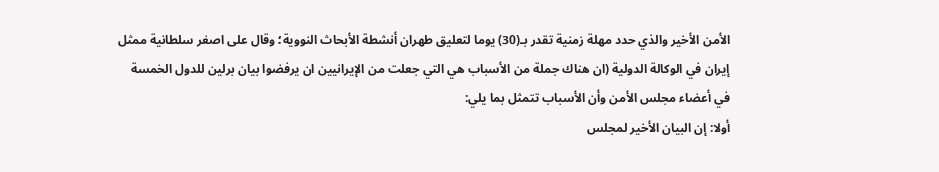الأمن الأخير والذي حدد مهلة زمنية تقدر بـ(30) يوما لتعليق طهران أنشطة الأبحاث النووية؛ وقال على اصغر سلطانية ممثل إيران في الوكالة الدولية (ان هناك جملة من الأسباب هي التي جعلت من الإيرانيين ان يرفضوا بيان برلين للدول الخمسة في أعضاء مجلس الأمن وأن الأسباب تتمثل بما يلي:
أولا: إن البيان الأخير لمجلس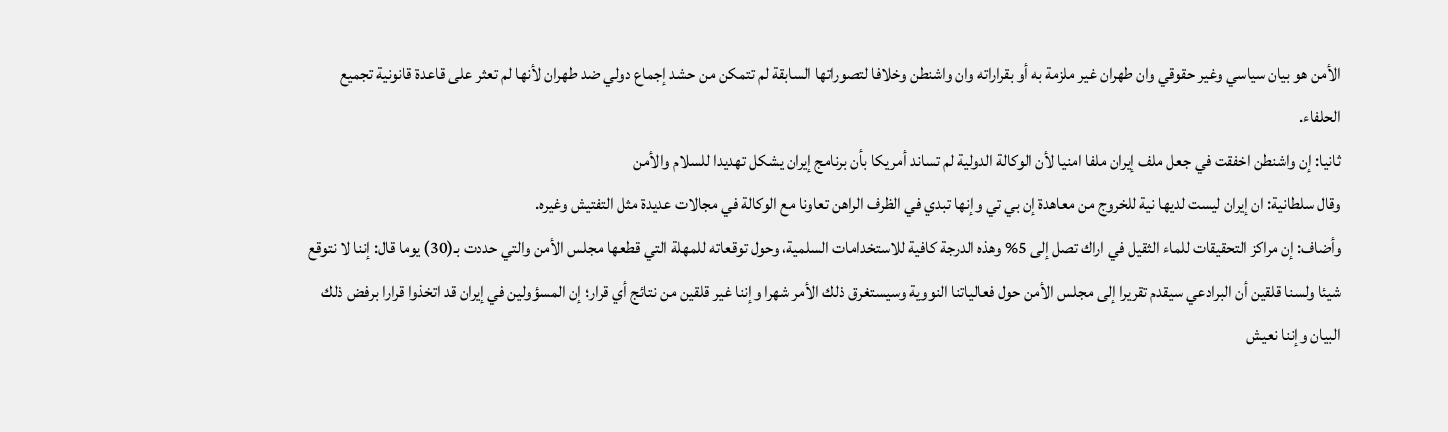الأمن هو بيان سياسي وغير حقوقي وان طهران غير ملزمة به أو بقراراته وان واشنطن وخلافا لتصوراتها السابقة لم تتمكن من حشد إجماع دولي ضد طهران لأنها لم تعثر على قاعدة قانونية تجميع الحلفاء.
ثانيا: إن واشنطن اخفقت في جعل ملف إيران ملفا امنيا لأن الوكالة الدولية لم تساند أمريكا بأن برنامج إيران يشكل تهديدا للسلام والأمن
وقال سلطانية: ان إيران ليست لديها نية للخروج من معاهدة إن بي تي وإنها تبدي في الظرف الراهن تعاونا مع الوكالة في مجالات عديدة مثل التفتيش وغيره.
وأضاف: إن مراكز التحقيقات للماء الثقيل في اراك تصل إلى 5% وهذه الدرجة كافية للاستخدامات السلمية، وحول توقعاته للمهلة التي قطعها مجلس الأمن والتي حددت بـ(30) يوما قال: إننا لا نتوقع شيئا ولسنا قلقين أن البرادعي سيقدم تقريرا إلى مجلس الأمن حول فعالياتنا النووية وسيستغرق ذلك الأمر شهرا وإننا غير قلقين من نتائج أي قرار؛ إن المسؤولين في إيران قد اتخذوا قرارا برفض ذلك البيان وإننا نعيش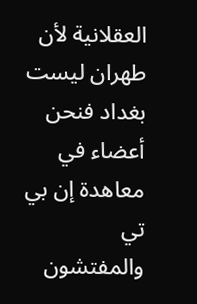العقلانية لأن طهران ليست بغداد فنحن أعضاء في معاهدة إن بي تي والمفتشون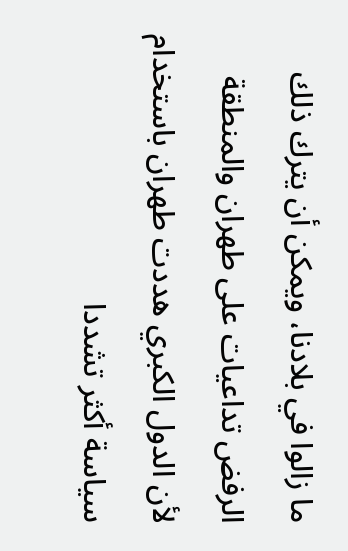ما زالوا في بلادنا، ويمكن أن يترك ذلك الرفض تداعيات على طهران والمنطقة لأن الدول الكبري هددت طهران باستخدام سياسة أكثر تشددا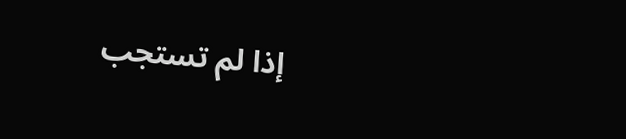إذا لم تستجب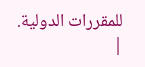للمقررات الدولية.
|